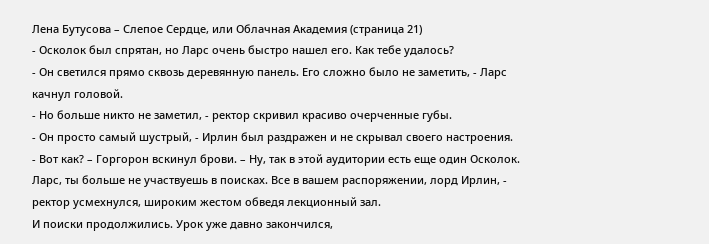Лена Бутусова – Слепое Сердце, или Облачная Академия (страница 21)
- Осколок был спрятан, но Ларс очень быстро нашел его. Как тебе удалось?
- Он светился прямо сквозь деревянную панель. Его сложно было не заметить, - Ларс качнул головой.
- Но больше никто не заметил, - ректор скривил красиво очерченные губы.
- Он просто самый шустрый, - Ирлин был раздражен и не скрывал своего настроения.
- Вот как? – Горгорон вскинул брови. – Ну, так в этой аудитории есть еще один Осколок. Ларс, ты больше не участвуешь в поисках. Все в вашем распоряжении, лорд Ирлин, - ректор усмехнулся, широким жестом обведя лекционный зал.
И поиски продолжились. Урок уже давно закончился,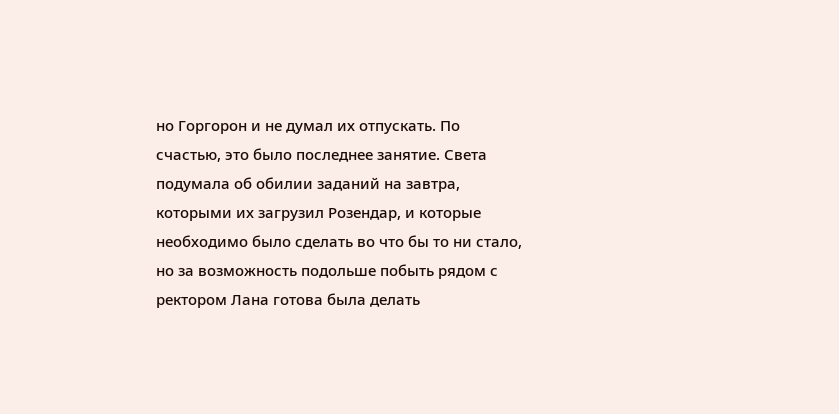но Горгорон и не думал их отпускать. По счастью, это было последнее занятие. Света подумала об обилии заданий на завтра, которыми их загрузил Розендар, и которые необходимо было сделать во что бы то ни стало, но за возможность подольше побыть рядом с ректором Лана готова была делать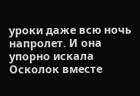уроки даже всю ночь напролет. И она упорно искала Осколок вместе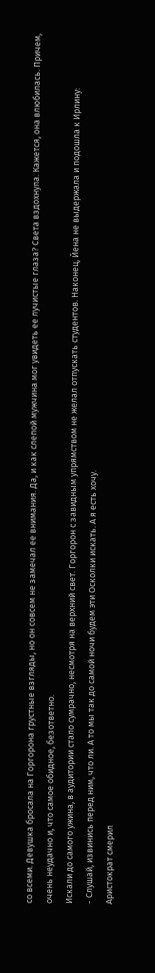со всеми. Девушка бросала на Горгорона грустные взгляды, но он совсем не замечал ее внимания. Да, и как слепой мужчина мог увидеть ее лучистые глаза? Света вздохнула. Кажется, она влюбилась. Причем, очень неудачно и, что самое обидное, безответно.
Искали до самого ужина, в аудитории стало сумрачно, несмотря на верхний свет. Горгорон с завидным упрямством не желал отпускать студентов. Наконец, Йена не выдержала и подошла к Ирлину:
- Слушай, извинись перед ним, что ли. А то мы так до самой ночи будем эти Осколки искать. А я есть хочу.
Аристократ смерил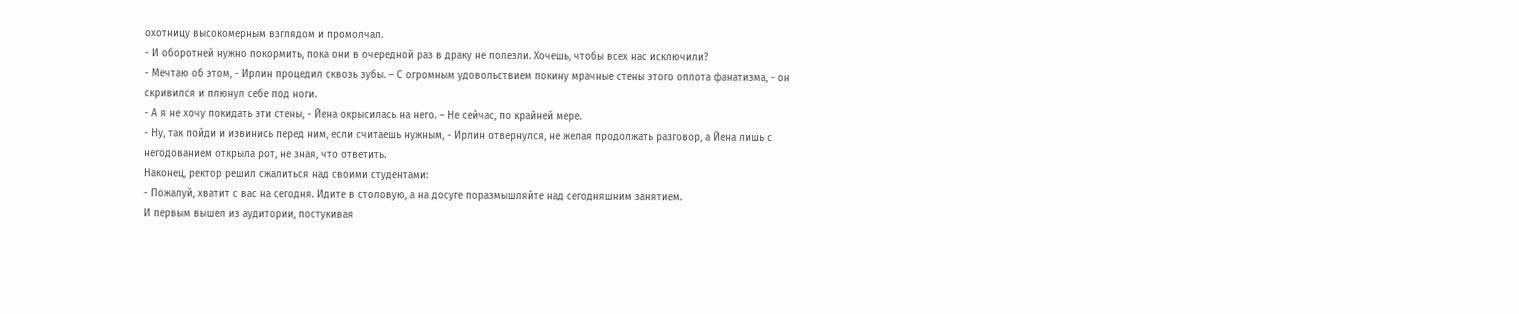охотницу высокомерным взглядом и промолчал.
- И оборотней нужно покормить, пока они в очередной раз в драку не полезли. Хочешь, чтобы всех нас исключили?
- Мечтаю об этом, - Ирлин процедил сквозь зубы. – С огромным удовольствием покину мрачные стены этого оплота фанатизма, - он скривился и плюнул себе под ноги.
- А я не хочу покидать эти стены, - Йена окрысилась на него. – Не сейчас, по крайней мере.
- Ну, так пойди и извинись перед ним, если считаешь нужным, - Ирлин отвернулся, не желая продолжать разговор, а Йена лишь с негодованием открыла рот, не зная, что ответить.
Наконец, ректор решил сжалиться над своими студентами:
- Пожалуй, хватит с вас на сегодня. Идите в столовую, а на досуге поразмышляйте над сегодняшним занятием.
И первым вышел из аудитории, постукивая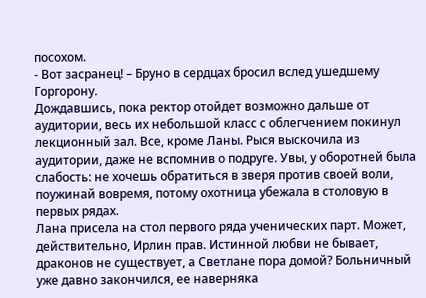посохом.
- Вот засранец! – Бруно в сердцах бросил вслед ушедшему Горгорону.
Дождавшись, пока ректор отойдет возможно дальше от аудитории, весь их небольшой класс с облегчением покинул лекционный зал. Все, кроме Ланы. Рыся выскочила из аудитории, даже не вспомнив о подруге. Увы, у оборотней была слабость: не хочешь обратиться в зверя против своей воли, поужинай вовремя, потому охотница убежала в столовую в первых рядах.
Лана присела на стол первого ряда ученических парт. Может, действительно, Ирлин прав. Истинной любви не бывает, драконов не существует, а Светлане пора домой? Больничный уже давно закончился, ее наверняка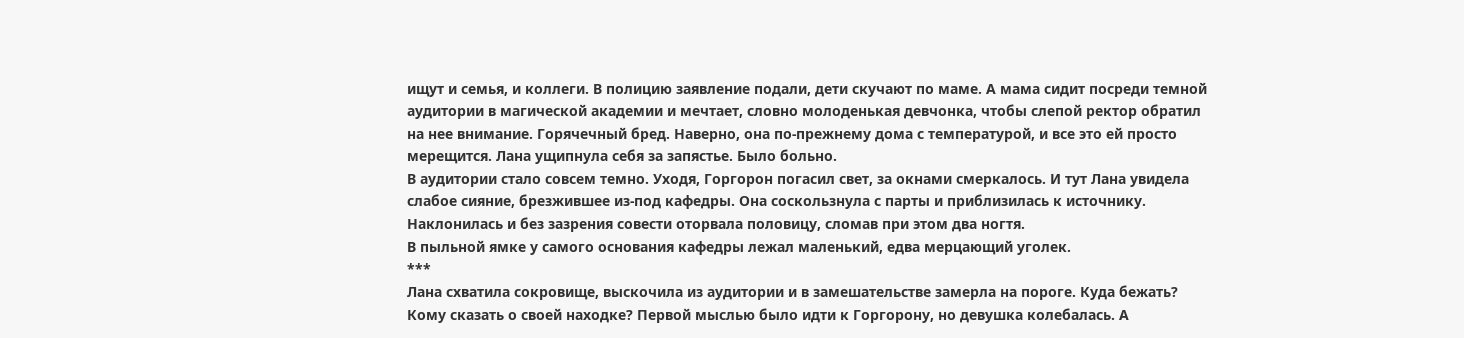ищут и семья, и коллеги. В полицию заявление подали, дети скучают по маме. А мама сидит посреди темной аудитории в магической академии и мечтает, словно молоденькая девчонка, чтобы слепой ректор обратил на нее внимание. Горячечный бред. Наверно, она по-прежнему дома с температурой, и все это ей просто мерещится. Лана ущипнула себя за запястье. Было больно.
В аудитории стало совсем темно. Уходя, Горгорон погасил свет, за окнами смеркалось. И тут Лана увидела слабое сияние, брезжившее из-под кафедры. Она соскользнула с парты и приблизилась к источнику. Наклонилась и без зазрения совести оторвала половицу, сломав при этом два ногтя.
В пыльной ямке у самого основания кафедры лежал маленький, едва мерцающий уголек.
***
Лана схватила сокровище, выскочила из аудитории и в замешательстве замерла на пороге. Куда бежать? Кому сказать о своей находке? Первой мыслью было идти к Горгорону, но девушка колебалась. А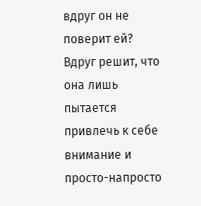вдруг он не поверит ей? Вдруг решит, что она лишь пытается привлечь к себе внимание и просто-напросто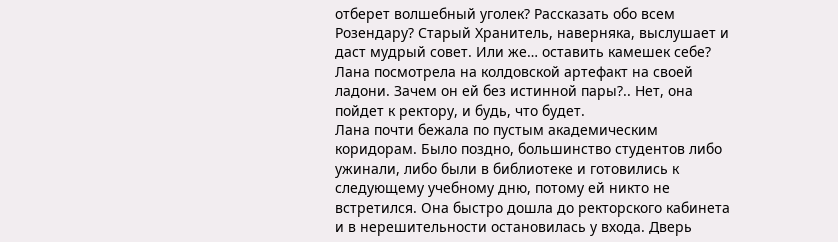отберет волшебный уголек? Рассказать обо всем Розендару? Старый Хранитель, наверняка, выслушает и даст мудрый совет. Или же… оставить камешек себе? Лана посмотрела на колдовской артефакт на своей ладони. Зачем он ей без истинной пары?.. Нет, она пойдет к ректору, и будь, что будет.
Лана почти бежала по пустым академическим коридорам. Было поздно, большинство студентов либо ужинали, либо были в библиотеке и готовились к следующему учебному дню, потому ей никто не встретился. Она быстро дошла до ректорского кабинета и в нерешительности остановилась у входа. Дверь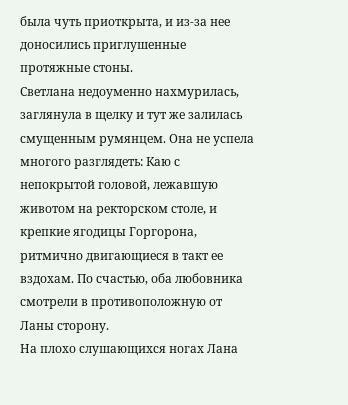была чуть приоткрыта, и из-за нее доносились приглушенные протяжные стоны.
Светлана недоуменно нахмурилась, заглянула в щелку и тут же залилась смущенным румянцем. Она не успела многого разглядеть: Каю с непокрытой головой, лежавшую животом на ректорском столе, и крепкие ягодицы Горгорона, ритмично двигающиеся в такт ее вздохам. По счастью, оба любовника смотрели в противоположную от Ланы сторону.
На плохо слушающихся ногах Лана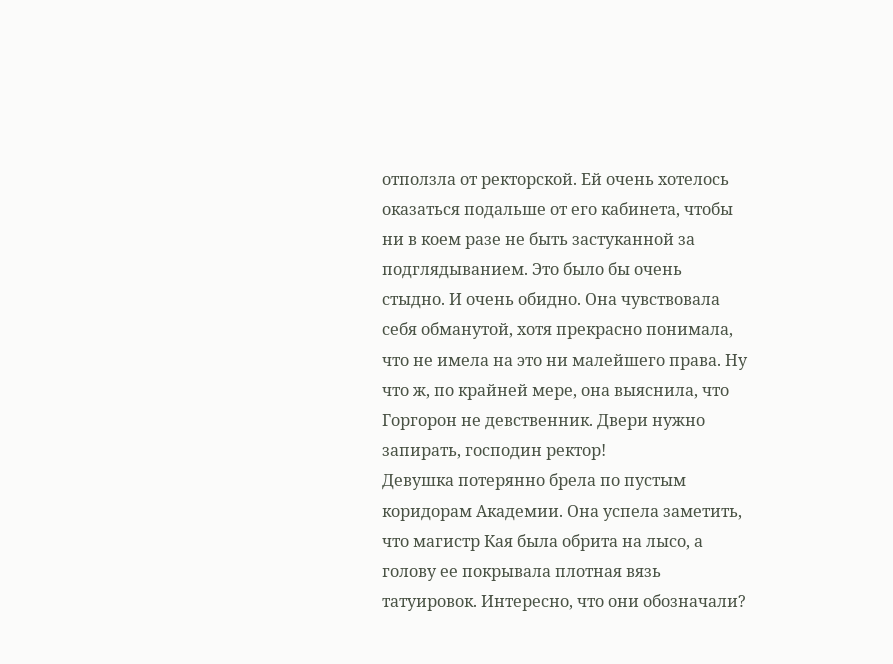отползла от ректорской. Ей очень хотелось оказаться подальше от его кабинета, чтобы ни в коем разе не быть застуканной за подглядыванием. Это было бы очень стыдно. И очень обидно. Она чувствовала себя обманутой, хотя прекрасно понимала, что не имела на это ни малейшего права. Ну что ж, по крайней мере, она выяснила, что Горгорон не девственник. Двери нужно запирать, господин ректор!
Девушка потерянно брела по пустым коридорам Академии. Она успела заметить, что магистр Кая была обрита на лысо, а голову ее покрывала плотная вязь татуировок. Интересно, что они обозначали?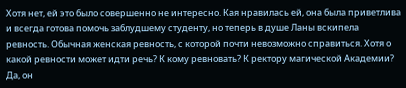Хотя нет, ей это было совершенно не интересно. Кая нравилась ей, она была приветлива и всегда готова помочь заблудшему студенту, но теперь в душе Ланы вскипела ревность. Обычная женская ревность, с которой почти невозможно справиться. Хотя о какой ревности может идти речь? К кому ревновать? К ректору магической Академии? Да, он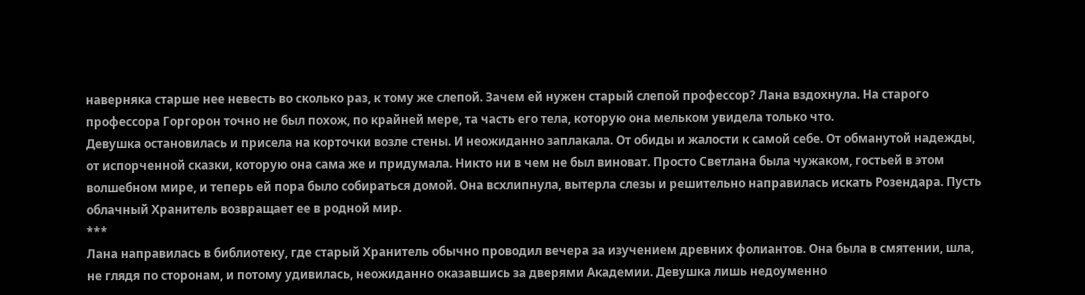наверняка старше нее невесть во сколько раз, к тому же слепой. Зачем ей нужен старый слепой профессор? Лана вздохнула. На старого профессора Горгорон точно не был похож, по крайней мере, та часть его тела, которую она мельком увидела только что.
Девушка остановилась и присела на корточки возле стены. И неожиданно заплакала. От обиды и жалости к самой себе. От обманутой надежды, от испорченной сказки, которую она сама же и придумала. Никто ни в чем не был виноват. Просто Светлана была чужаком, гостьей в этом волшебном мире, и теперь ей пора было собираться домой. Она всхлипнула, вытерла слезы и решительно направилась искать Розендара. Пусть облачный Хранитель возвращает ее в родной мир.
***
Лана направилась в библиотеку, где старый Хранитель обычно проводил вечера за изучением древних фолиантов. Она была в смятении, шла, не глядя по сторонам, и потому удивилась, неожиданно оказавшись за дверями Академии. Девушка лишь недоуменно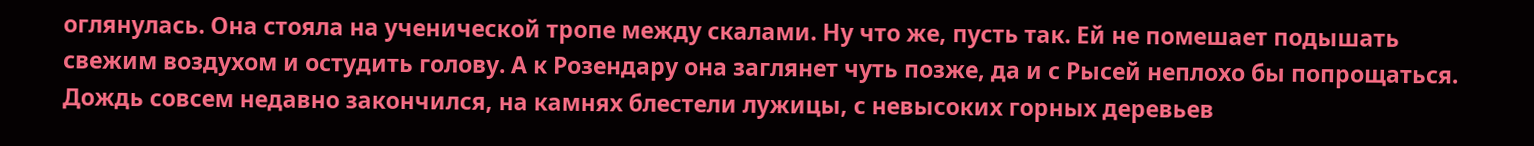оглянулась. Она стояла на ученической тропе между скалами. Ну что же, пусть так. Ей не помешает подышать свежим воздухом и остудить голову. А к Розендару она заглянет чуть позже, да и с Рысей неплохо бы попрощаться.
Дождь совсем недавно закончился, на камнях блестели лужицы, с невысоких горных деревьев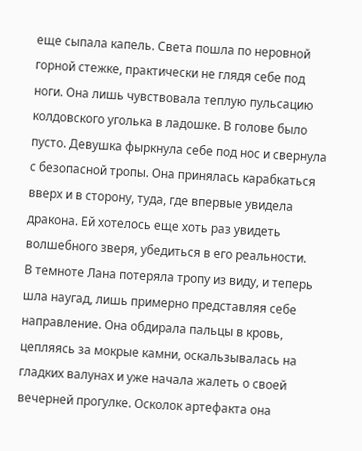еще сыпала капель. Света пошла по неровной горной стежке, практически не глядя себе под ноги. Она лишь чувствовала теплую пульсацию колдовского уголька в ладошке. В голове было пусто. Девушка фыркнула себе под нос и свернула с безопасной тропы. Она принялась карабкаться вверх и в сторону, туда, где впервые увидела дракона. Ей хотелось еще хоть раз увидеть волшебного зверя, убедиться в его реальности.
В темноте Лана потеряла тропу из виду, и теперь шла наугад, лишь примерно представляя себе направление. Она обдирала пальцы в кровь, цепляясь за мокрые камни, оскальзывалась на гладких валунах и уже начала жалеть о своей вечерней прогулке. Осколок артефакта она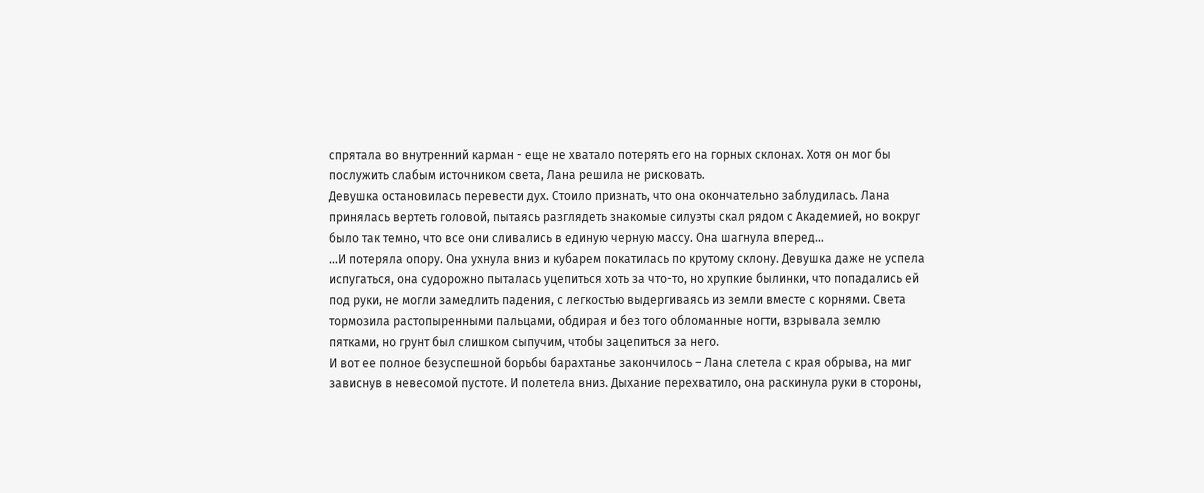спрятала во внутренний карман - еще не хватало потерять его на горных склонах. Хотя он мог бы послужить слабым источником света, Лана решила не рисковать.
Девушка остановилась перевести дух. Стоило признать, что она окончательно заблудилась. Лана принялась вертеть головой, пытаясь разглядеть знакомые силуэты скал рядом с Академией, но вокруг было так темно, что все они сливались в единую черную массу. Она шагнула вперед…
…И потеряла опору. Она ухнула вниз и кубарем покатилась по крутому склону. Девушка даже не успела испугаться, она судорожно пыталась уцепиться хоть за что-то, но хрупкие былинки, что попадались ей под руки, не могли замедлить падения, с легкостью выдергиваясь из земли вместе с корнями. Света тормозила растопыренными пальцами, обдирая и без того обломанные ногти, взрывала землю пятками, но грунт был слишком сыпучим, чтобы зацепиться за него.
И вот ее полное безуспешной борьбы барахтанье закончилось – Лана слетела с края обрыва, на миг зависнув в невесомой пустоте. И полетела вниз. Дыхание перехватило, она раскинула руки в стороны,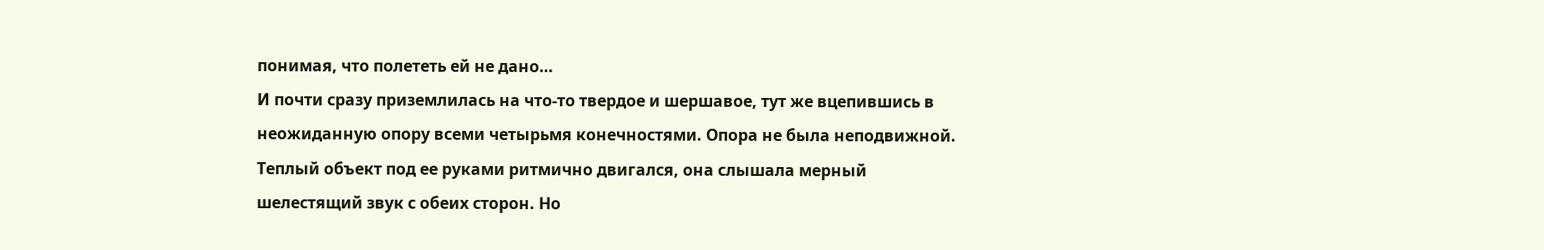понимая, что полететь ей не дано…
И почти сразу приземлилась на что-то твердое и шершавое, тут же вцепившись в неожиданную опору всеми четырьмя конечностями. Опора не была неподвижной. Теплый объект под ее руками ритмично двигался, она слышала мерный шелестящий звук с обеих сторон. Но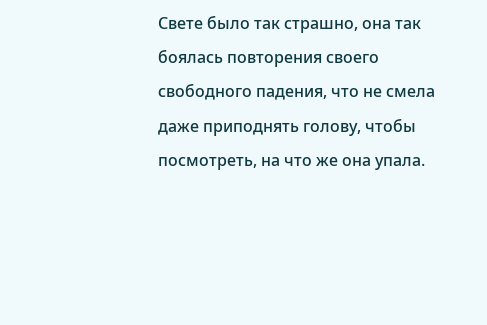Свете было так страшно, она так боялась повторения своего свободного падения, что не смела даже приподнять голову, чтобы посмотреть, на что же она упала.